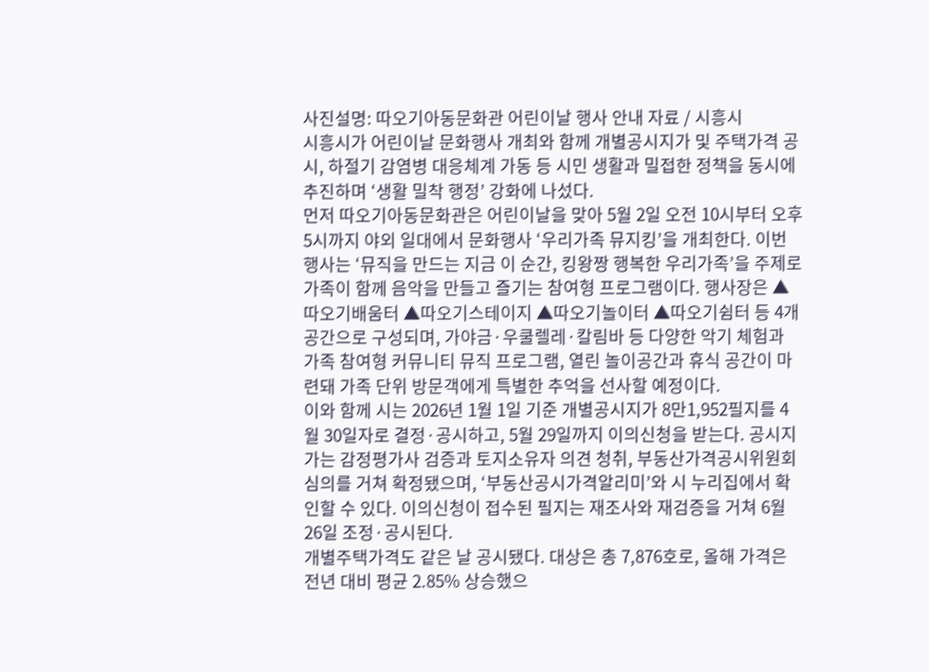사진설명: 따오기아동문화관 어린이날 행사 안내 자료 / 시흥시
시흥시가 어린이날 문화행사 개최와 함께 개별공시지가 및 주택가격 공시, 하절기 감염병 대응체계 가동 등 시민 생활과 밀접한 정책을 동시에 추진하며 ‘생활 밀착 행정’ 강화에 나섰다.
먼저 따오기아동문화관은 어린이날을 맞아 5월 2일 오전 10시부터 오후 5시까지 야외 일대에서 문화행사 ‘우리가족 뮤지킹’을 개최한다. 이번 행사는 ‘뮤직을 만드는 지금 이 순간, 킹왕짱 행복한 우리가족’을 주제로 가족이 함께 음악을 만들고 즐기는 참여형 프로그램이다. 행사장은 ▲따오기배움터 ▲따오기스테이지 ▲따오기놀이터 ▲따오기쉼터 등 4개 공간으로 구성되며, 가야금·우쿨렐레·칼림바 등 다양한 악기 체험과 가족 참여형 커뮤니티 뮤직 프로그램, 열린 놀이공간과 휴식 공간이 마련돼 가족 단위 방문객에게 특별한 추억을 선사할 예정이다.
이와 함께 시는 2026년 1월 1일 기준 개별공시지가 8만1,952필지를 4월 30일자로 결정·공시하고, 5월 29일까지 이의신청을 받는다. 공시지가는 감정평가사 검증과 토지소유자 의견 청취, 부동산가격공시위원회 심의를 거쳐 확정됐으며, ‘부동산공시가격알리미’와 시 누리집에서 확인할 수 있다. 이의신청이 접수된 필지는 재조사와 재검증을 거쳐 6월 26일 조정·공시된다.
개별주택가격도 같은 날 공시됐다. 대상은 총 7,876호로, 올해 가격은 전년 대비 평균 2.85% 상승했으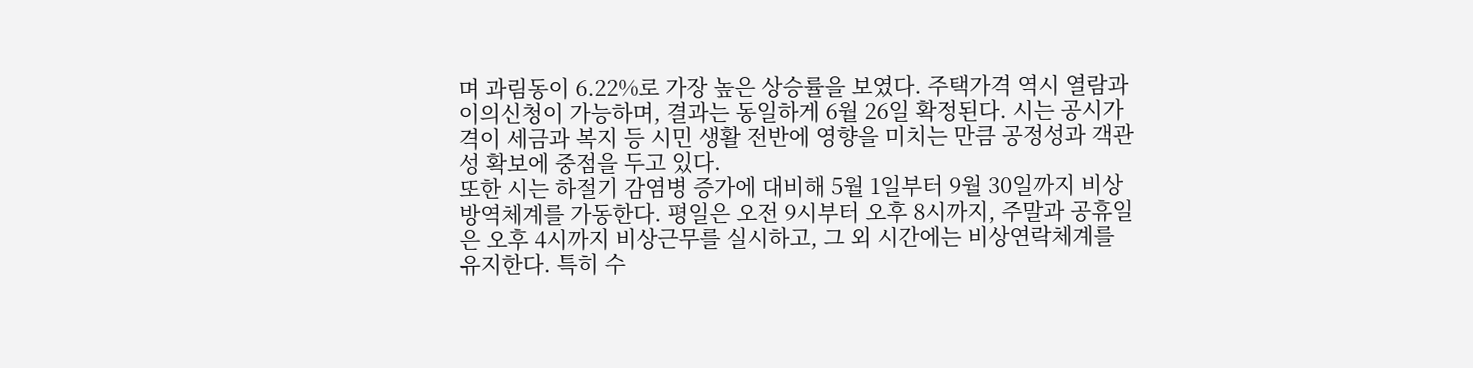며 과림동이 6.22%로 가장 높은 상승률을 보였다. 주택가격 역시 열람과 이의신청이 가능하며, 결과는 동일하게 6월 26일 확정된다. 시는 공시가격이 세금과 복지 등 시민 생활 전반에 영향을 미치는 만큼 공정성과 객관성 확보에 중점을 두고 있다.
또한 시는 하절기 감염병 증가에 대비해 5월 1일부터 9월 30일까지 비상방역체계를 가동한다. 평일은 오전 9시부터 오후 8시까지, 주말과 공휴일은 오후 4시까지 비상근무를 실시하고, 그 외 시간에는 비상연락체계를 유지한다. 특히 수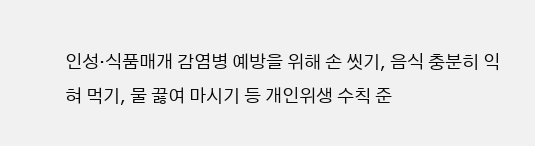인성·식품매개 감염병 예방을 위해 손 씻기, 음식 충분히 익혀 먹기, 물 끓여 마시기 등 개인위생 수칙 준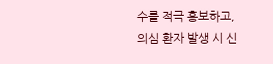수를 적극 홍보하고, 의심 환자 발생 시 신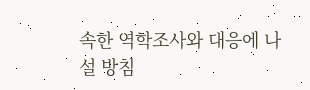속한 역학조사와 대응에 나설 방침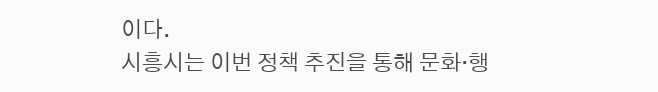이다.
시흥시는 이번 정책 추진을 통해 문화·행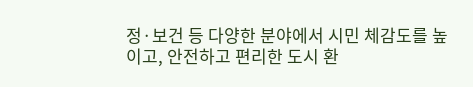정·보건 등 다양한 분야에서 시민 체감도를 높이고, 안전하고 편리한 도시 환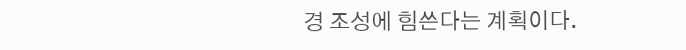경 조성에 힘쓴다는 계획이다.